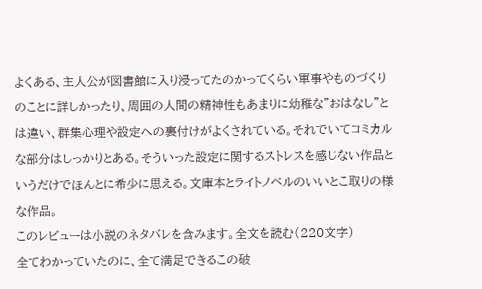よくある、主人公が図書館に入り浸ってたのかってくらい軍事やものづくりのことに詳しかったり、周囲の人間の精神性もあまりに幼稚な"おはなし"とは違い、群集心理や設定への裏付けがよくされている。それでいてコミカルな部分はしっかりとある。そういった設定に関するストレスを感じない作品というだけでほんとに希少に思える。文庫本とライトノベルのいいとこ取りの様な作品。
このレビューは小説のネタバレを含みます。全文を読む(220文字)
全てわかっていたのに、全て満足できるこの破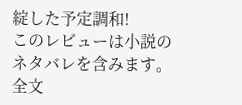綻した予定調和!
このレビューは小説のネタバレを含みます。全文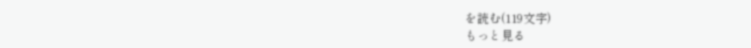を読む(119文字)
もっと見る